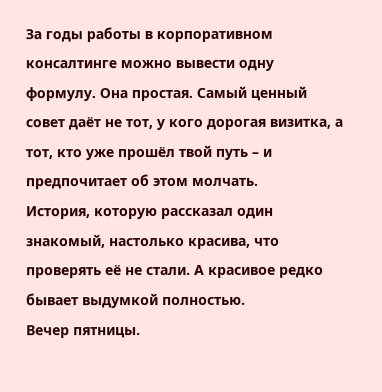За годы работы в корпоративном консалтинге можно вывести одну формулу. Она простая. Самый ценный совет даёт не тот, у кого дорогая визитка, а тот, кто уже прошёл твой путь – и предпочитает об этом молчать.
История, которую рассказал один знакомый, настолько красива, что проверять её не стали. А красивое редко бывает выдумкой полностью.
Вечер пятницы.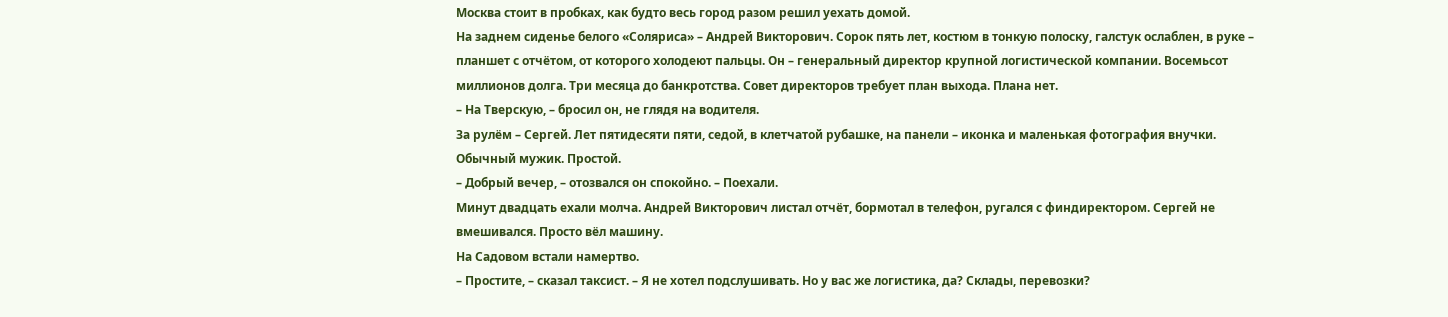Москва стоит в пробках, как будто весь город разом решил уехать домой.
На заднем сиденье белого «Соляриса» – Андрей Викторович. Сорок пять лет, костюм в тонкую полоску, галстук ослаблен, в руке – планшет с отчётом, от которого холодеют пальцы. Он – генеральный директор крупной логистической компании. Восемьсот миллионов долга. Три месяца до банкротства. Совет директоров требует план выхода. Плана нет.
– На Тверскую, – бросил он, не глядя на водителя.
За рулём – Сергей. Лет пятидесяти пяти, седой, в клетчатой рубашке, на панели – иконка и маленькая фотография внучки. Обычный мужик. Простой.
– Добрый вечер, – отозвался он спокойно. – Поехали.
Минут двадцать ехали молча. Андрей Викторович листал отчёт, бормотал в телефон, ругался с финдиректором. Сергей не вмешивался. Просто вёл машину.
На Садовом встали намертво.
– Простите, – сказал таксист. – Я не хотел подслушивать. Но у вас же логистика, да? Склады, перевозки?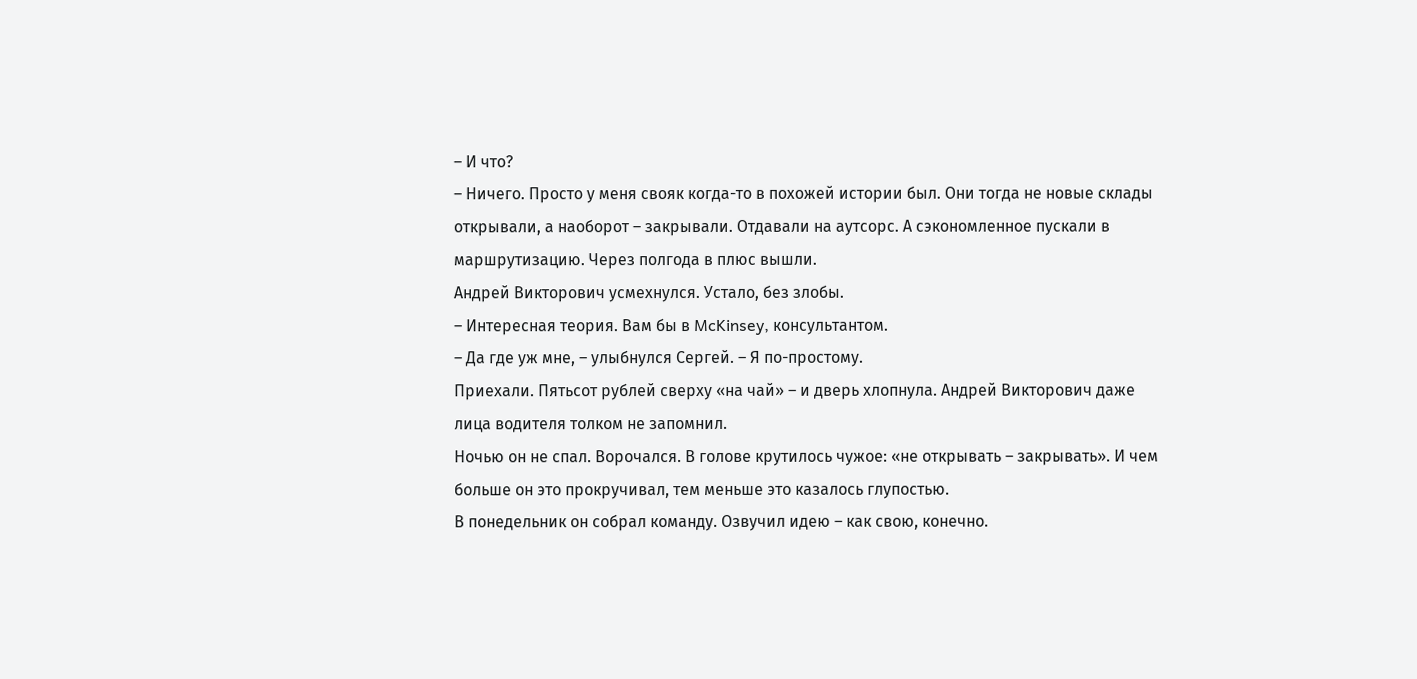– И что?
– Ничего. Просто у меня свояк когда-то в похожей истории был. Они тогда не новые склады открывали, а наоборот – закрывали. Отдавали на аутсорс. А сэкономленное пускали в маршрутизацию. Через полгода в плюс вышли.
Андрей Викторович усмехнулся. Устало, без злобы.
– Интересная теория. Вам бы в McKinsey, консультантом.
– Да где уж мне, – улыбнулся Сергей. – Я по-простому.
Приехали. Пятьсот рублей сверху «на чай» – и дверь хлопнула. Андрей Викторович даже лица водителя толком не запомнил.
Ночью он не спал. Ворочался. В голове крутилось чужое: «не открывать – закрывать». И чем больше он это прокручивал, тем меньше это казалось глупостью.
В понедельник он собрал команду. Озвучил идею – как свою, конечно.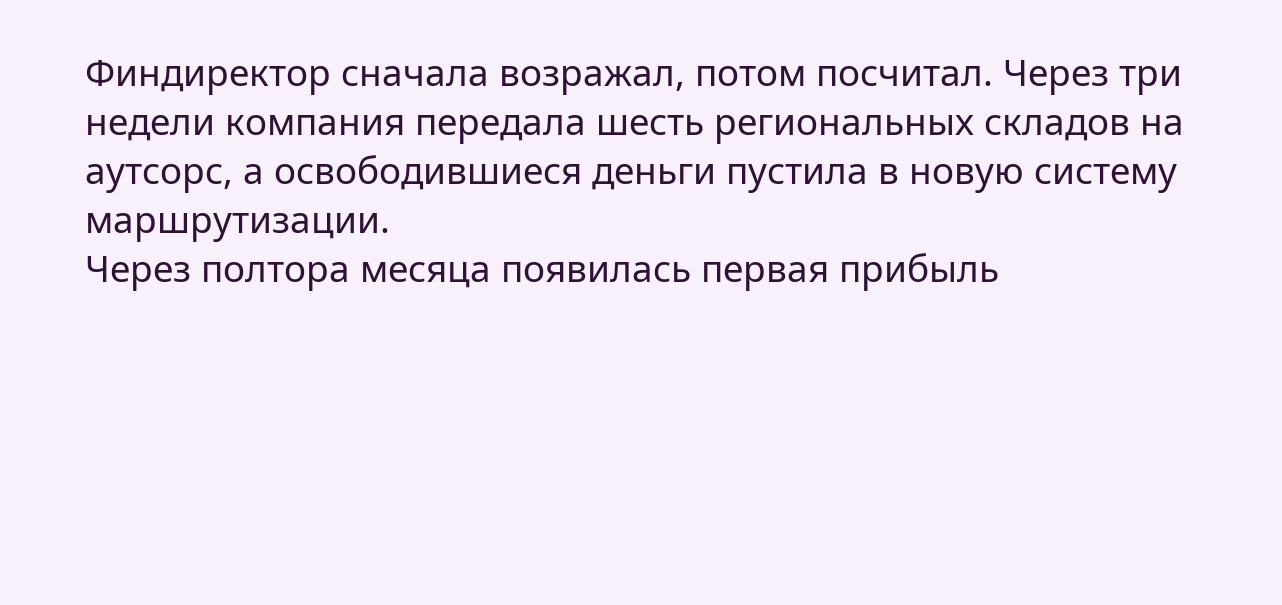Финдиректор сначала возражал, потом посчитал. Через три недели компания передала шесть региональных складов на аутсорс, а освободившиеся деньги пустила в новую систему маршрутизации.
Через полтора месяца появилась первая прибыль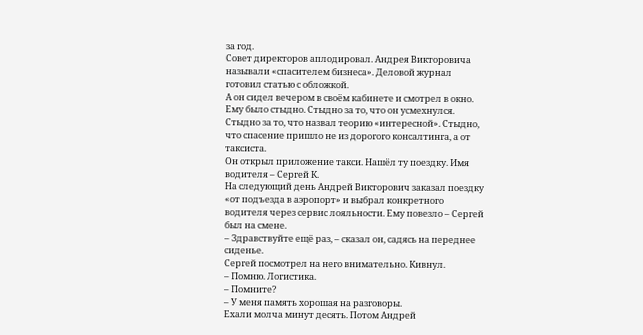за год.
Совет директоров аплодировал. Андрея Викторовича называли «спасителем бизнеса». Деловой журнал готовил статью с обложкой.
А он сидел вечером в своём кабинете и смотрел в окно. Ему было стыдно. Стыдно за то, что он усмехнулся. Стыдно за то, что назвал теорию «интересной». Стыдно, что спасение пришло не из дорогого консалтинга, а от таксиста.
Он открыл приложение такси. Нашёл ту поездку. Имя водителя – Сергей К.
На следующий день Андрей Викторович заказал поездку «от подъезда в аэропорт» и выбрал конкретного водителя через сервис лояльности. Ему повезло – Сергей был на смене.
– Здравствуйте ещё раз, – сказал он, садясь на переднее сиденье.
Сергей посмотрел на него внимательно. Кивнул.
– Помню. Логистика.
– Помните?
– У меня память хорошая на разговоры.
Ехали молча минут десять. Потом Андрей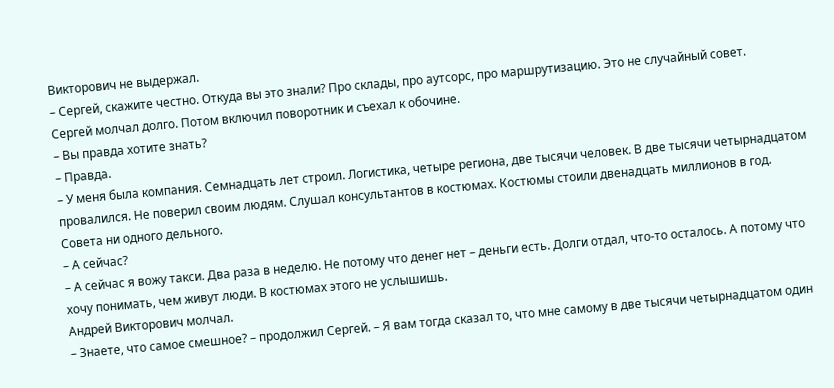Викторович не выдержал.
– Сергей, скажите честно. Откуда вы это знали? Про склады, про аутсорс, про маршрутизацию. Это не случайный совет.
Сергей молчал долго. Потом включил поворотник и съехал к обочине.
– Вы правда хотите знать?
– Правда.
– У меня была компания. Семнадцать лет строил. Логистика, четыре региона, две тысячи человек. В две тысячи четырнадцатом провалился. Не поверил своим людям. Слушал консультантов в костюмах. Костюмы стоили двенадцать миллионов в год. Совета ни одного дельного.
– А сейчас?
– А сейчас я вожу такси. Два раза в неделю. Не потому что денег нет – деньги есть. Долги отдал, что-то осталось. А потому что хочу понимать, чем живут люди. В костюмах этого не услышишь.
Андрей Викторович молчал.
– Знаете, что самое смешное? – продолжил Сергей. – Я вам тогда сказал то, что мне самому в две тысячи четырнадцатом один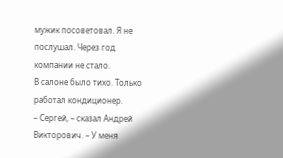мужик посоветовал. Я не послушал. Через год компании не стало.
В салоне было тихо. Только работал кондиционер.
– Сергей, – сказал Андрей Викторович. – У меня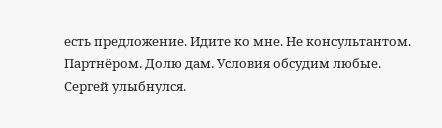есть предложение. Идите ко мне. Не консультантом. Партнёром. Долю дам. Условия обсудим любые.
Сергей улыбнулся.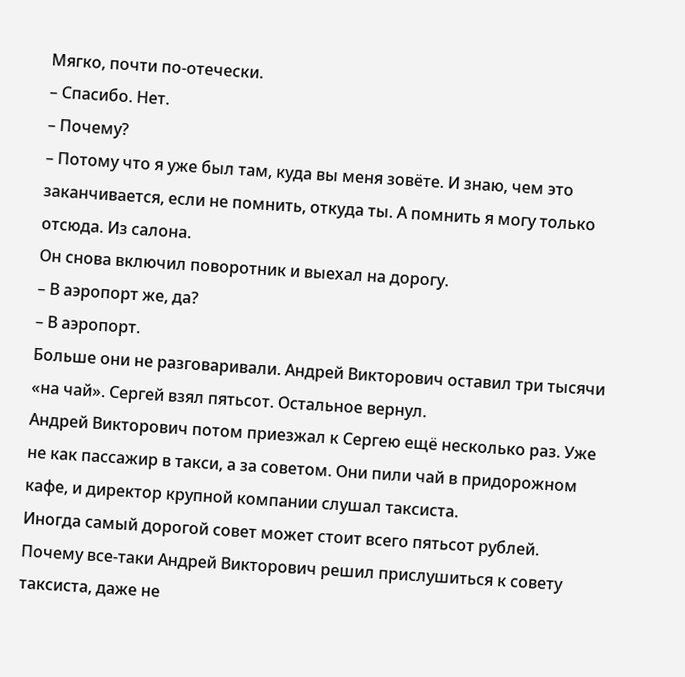Мягко, почти по-отечески.
– Спасибо. Нет.
– Почему?
– Потому что я уже был там, куда вы меня зовёте. И знаю, чем это заканчивается, если не помнить, откуда ты. А помнить я могу только отсюда. Из салона.
Он снова включил поворотник и выехал на дорогу.
– В аэропорт же, да?
– В аэропорт.
Больше они не разговаривали. Андрей Викторович оставил три тысячи «на чай». Сергей взял пятьсот. Остальное вернул.
Андрей Викторович потом приезжал к Сергею ещё несколько раз. Уже не как пассажир в такси, а за советом. Они пили чай в придорожном кафе, и директор крупной компании слушал таксиста.
Иногда самый дорогой совет может стоит всего пятьсот рублей.
Почему все-таки Андрей Викторович решил прислушиться к совету таксиста, даже не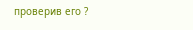проверив его ?